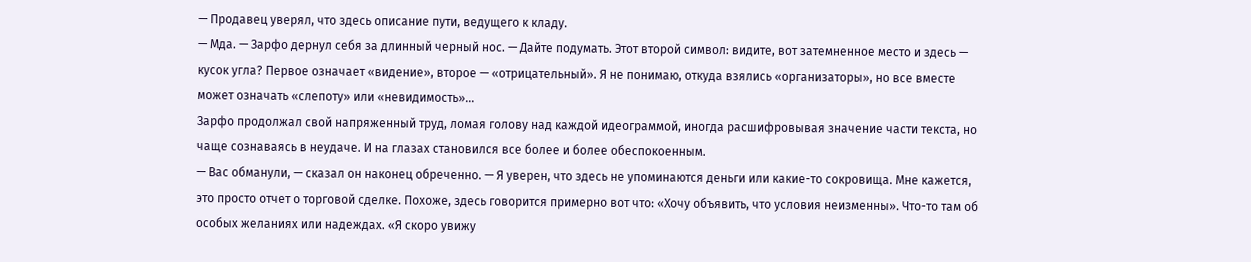— Продавец уверял, что здесь описание пути, ведущего к кладу.
— Мда. — Зарфо дернул себя за длинный черный нос. — Дайте подумать. Этот второй символ: видите, вот затемненное место и здесь — кусок угла? Первое означает «видение», второе — «отрицательный». Я не понимаю, откуда взялись «организаторы», но все вместе может означать «слепоту» или «невидимость»...
Зарфо продолжал свой напряженный труд, ломая голову над каждой идеограммой, иногда расшифровывая значение части текста, но чаще сознаваясь в неудаче. И на глазах становился все более и более обеспокоенным.
— Вас обманули, — сказал он наконец обреченно. — Я уверен, что здесь не упоминаются деньги или какие-то сокровища. Мне кажется, это просто отчет о торговой сделке. Похоже, здесь говорится примерно вот что: «Хочу объявить, что условия неизменны». Что-то там об особых желаниях или надеждах. «Я скоро увижу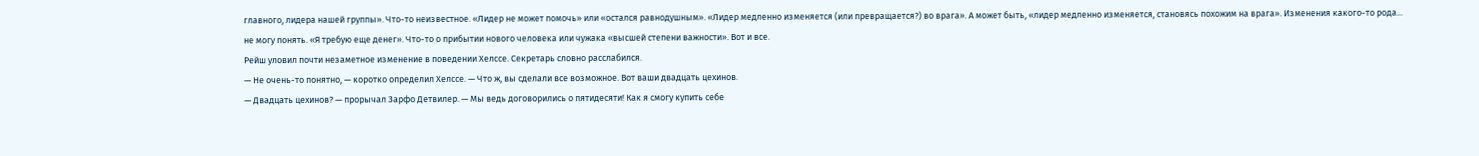главного, лидера нашей группы». Что-то неизвестное. «Лидер не может помочь» или «остался равнодушным». «Лидер медленно изменяется (или превращается?) во врага». А может быть, «лидер медленно изменяется, становясь похожим на врага». Изменения какого-то рода... не могу понять. «Я требую еще денег». Что-то о прибытии нового человека или чужака «высшей степени важности». Вот и все.
Рейш уловил почти незаметное изменение в поведении Хелссе. Секретарь словно расслабился.
— Не очень-то понятно, — коротко определил Хелссе. — Что ж, вы сделали все возможное. Вот ваши двадцать цехинов.
— Двадцать цехинов? — прорычал Зарфо Детвилер. — Мы ведь договорились о пятидесяти! Как я смогу купить себе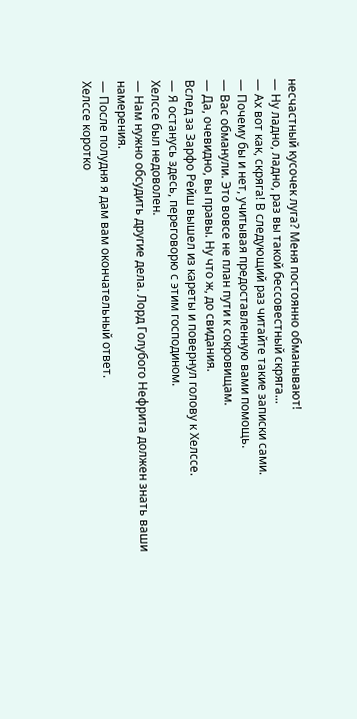несчастный кусочек луга? Меня постоянно обманывают!
— Ну ладно, ладно, раз вы такой бессовестный скряга...
— Ах вот как, скряга! В следующий раз читайте такие записки сами.
— Почему бы и нет, учитывая предоставленную вами помощь.
— Вас обманули. Это вовсе не план пути к сокровищам.
— Да, очевидно, вы правы. Ну что ж, до свидания.
Вслед за Зарфо Рейш вышел из кареты и повернул голову к Хелссе.
— Я останусь здесь, переговорю с этим господином.
Хелссе был недоволен.
— Нам нужно обсудить другие дела. Лорд Голубого Нефрита должен знать ваши намерения.
— После полудня я дам вам окончательный ответ.
Хелссе коротко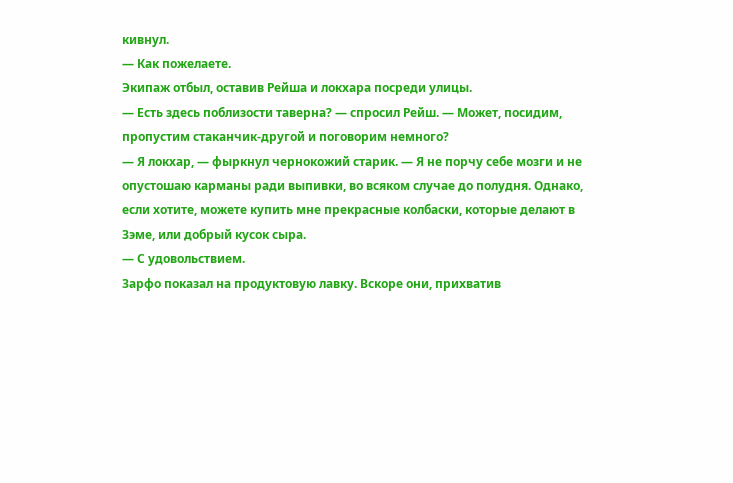кивнул.
— Как пожелаете.
Экипаж отбыл, оставив Рейша и локхара посреди улицы.
— Есть здесь поблизости таверна? — спросил Рейш. — Может, посидим, пропустим стаканчик-другой и поговорим немного?
— Я локхар, — фыркнул чернокожий старик. — Я не порчу себе мозги и не опустошаю карманы ради выпивки, во всяком случае до полудня. Однако, если хотите, можете купить мне прекрасные колбаски, которые делают в Зэме, или добрый кусок сыра.
— С удовольствием.
Зарфо показал на продуктовую лавку. Вскоре они, прихватив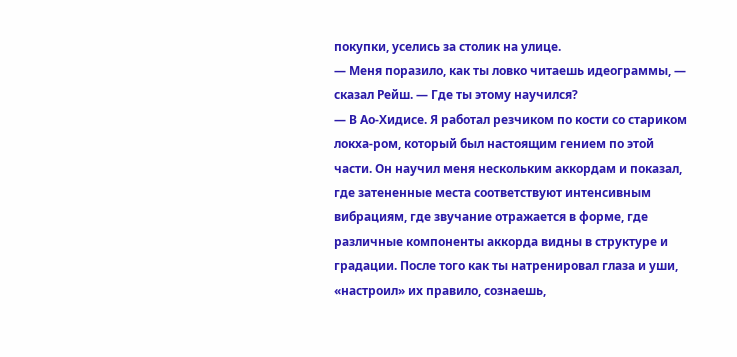покупки, уселись за столик на улице.
— Меня поразило, как ты ловко читаешь идеограммы, — сказал Рейш. — Где ты этому научился?
— В Ао-Хидисе. Я работал резчиком по кости со стариком локха-ром, который был настоящим гением по этой части. Он научил меня нескольким аккордам и показал, где затененные места соответствуют интенсивным вибрациям, где звучание отражается в форме, где различные компоненты аккорда видны в структуре и градации. После того как ты натренировал глаза и уши, «настроил» их правило, сознаешь,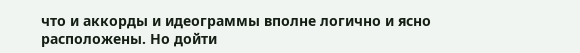что и аккорды и идеограммы вполне логично и ясно расположены. Но дойти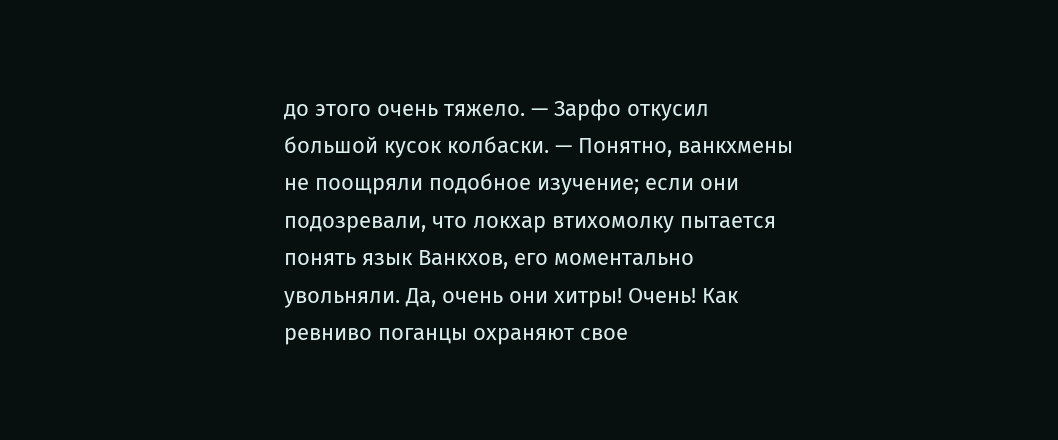до этого очень тяжело. — Зарфо откусил большой кусок колбаски. — Понятно, ванкхмены не поощряли подобное изучение; если они подозревали, что локхар втихомолку пытается понять язык Ванкхов, его моментально увольняли. Да, очень они хитры! Очень! Как ревниво поганцы охраняют свое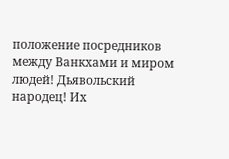положение посредников между Ванкхами и миром людей! Дьявольский народец! Их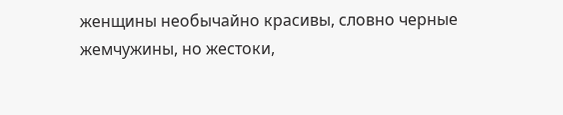женщины необычайно красивы, словно черные жемчужины, но жестоки,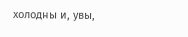холодны и, увы,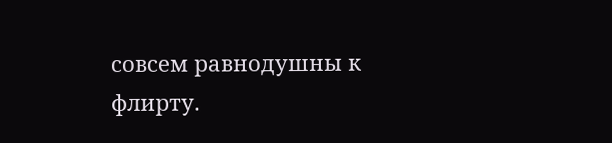совсем равнодушны к флирту.